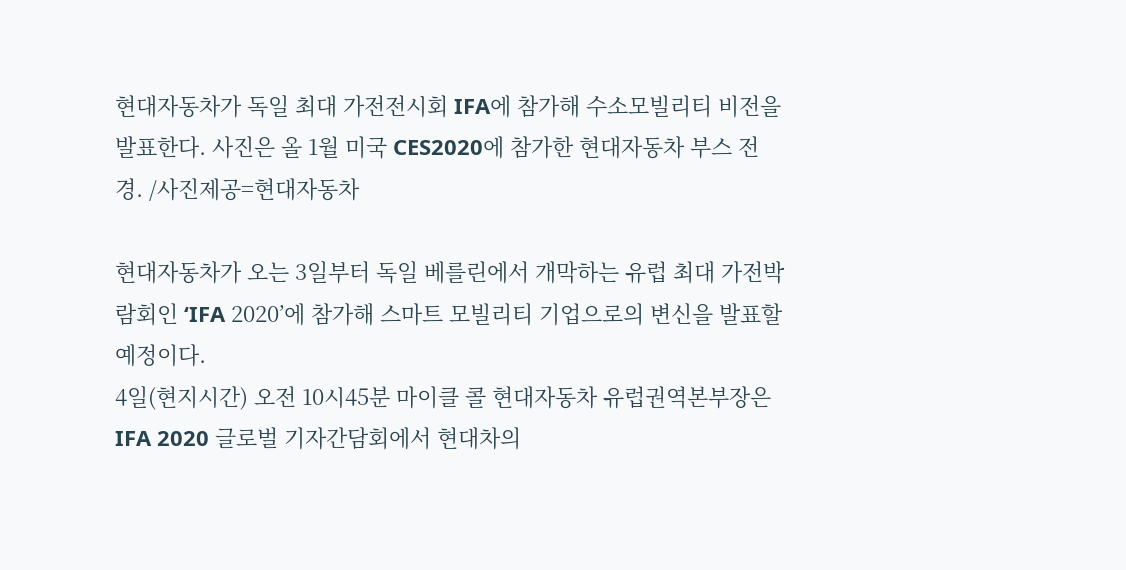현대자동차가 독일 최대 가전전시회 IFA에 참가해 수소모빌리티 비전을 발표한다. 사진은 올 1월 미국 CES2020에 참가한 현대자동차 부스 전경. /사진제공=현대자동차

현대자동차가 오는 3일부터 독일 베를린에서 개막하는 유럽 최대 가전박람회인 ‘IFA 2020’에 참가해 스마트 모빌리티 기업으로의 변신을 발표할 예정이다.
4일(현지시간) 오전 10시45분 마이클 콜 현대자동차 유럽권역본부장은 IFA 2020 글로벌 기자간담회에서 현대차의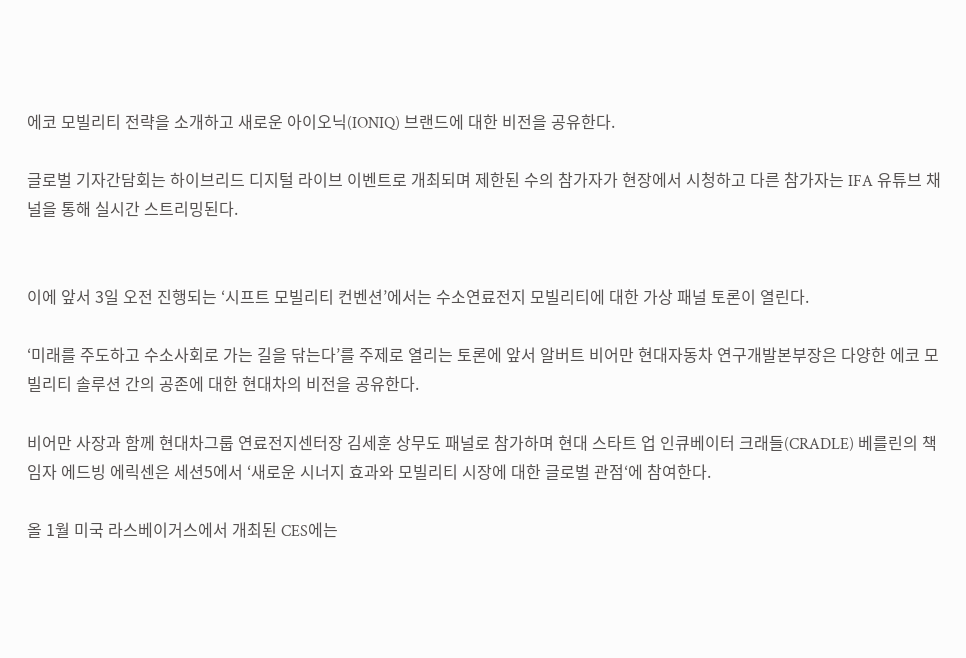에코 모빌리티 전략을 소개하고 새로운 아이오닉(IONIQ) 브랜드에 대한 비전을 공유한다.

글로벌 기자간담회는 하이브리드 디지털 라이브 이벤트로 개최되며 제한된 수의 참가자가 현장에서 시청하고 다른 참가자는 IFA 유튜브 채널을 통해 실시간 스트리밍된다.


이에 앞서 3일 오전 진행되는 ‘시프트 모빌리티 컨벤션’에서는 수소연료전지 모빌리티에 대한 가상 패널 토론이 열린다.

‘미래를 주도하고 수소사회로 가는 길을 닦는다’를 주제로 열리는 토론에 앞서 알버트 비어만 현대자동차 연구개발본부장은 다양한 에코 모빌리티 솔루션 간의 공존에 대한 현대차의 비전을 공유한다.

비어만 사장과 함께 현대차그룹 연료전지센터장 김세훈 상무도 패널로 참가하며 현대 스타트 업 인큐베이터 크래들(CRADLE) 베를린의 책임자 에드빙 에릭센은 세션5에서 ‘새로운 시너지 효과와 모빌리티 시장에 대한 글로벌 관점‘에 참여한다.

올 1월 미국 라스베이거스에서 개최된 CES에는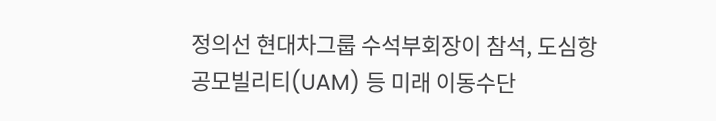정의선 현대차그룹 수석부회장이 참석, 도심항공모빌리티(UAM) 등 미래 이동수단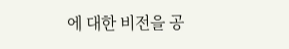에 대한 비전을 공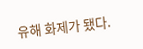유해 화제가 됐다.